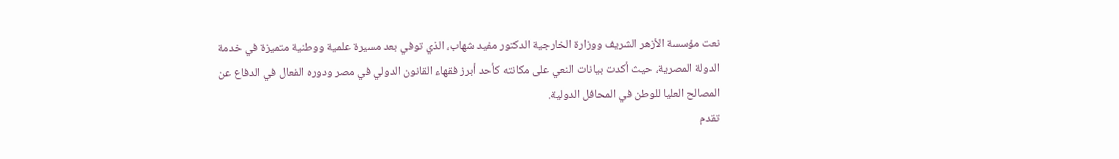نعت مؤسسة الأزهر الشريف ووزارة الخارجية الدكتور مفيد شهاب، الذي توفي بعد مسيرة علمية ووطنية متميزة في خدمة الدولة المصرية، حيث أكدت بيانات النعي على مكانته كأحد أبرز فقهاء القانون الدولي في مصر ودوره الفعال في الدفاع عن المصالح العليا للوطن في المحافل الدولية.
تقدم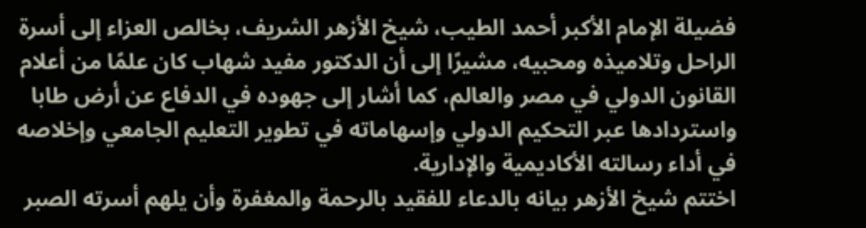فضيلة الإمام الأكبر أحمد الطيب، شيخ الأزهر الشريف، بخالص العزاء إلى أسرة الراحل وتلاميذه ومحبيه، مشيرًا إلى أن الدكتور مفيد شهاب كان علمًا من أعلام القانون الدولي في مصر والعالم، كما أشار إلى جهوده في الدفاع عن أرض طابا واستردادها عبر التحكيم الدولي وإسهاماته في تطوير التعليم الجامعي وإخلاصه في أداء رسالته الأكاديمية والإدارية.
اختتم شيخ الأزهر بيانه بالدعاء للفقيد بالرحمة والمغفرة وأن يلهم أسرته الصبر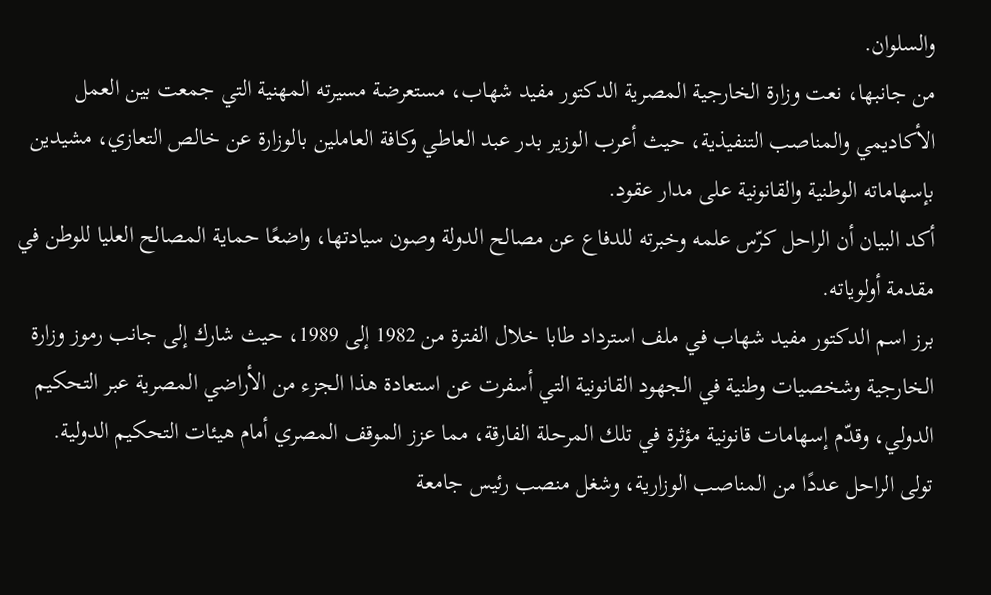والسلوان.
من جانبها، نعت وزارة الخارجية المصرية الدكتور مفيد شهاب، مستعرضة مسيرته المهنية التي جمعت بين العمل الأكاديمي والمناصب التنفيذية، حيث أعرب الوزير بدر عبد العاطي وكافة العاملين بالوزارة عن خالص التعازي، مشيدين بإسهاماته الوطنية والقانونية على مدار عقود.
أكد البيان أن الراحل كرّس علمه وخبرته للدفاع عن مصالح الدولة وصون سيادتها، واضعًا حماية المصالح العليا للوطن في مقدمة أولوياته.
برز اسم الدكتور مفيد شهاب في ملف استرداد طابا خلال الفترة من 1982 إلى 1989، حيث شارك إلى جانب رموز وزارة الخارجية وشخصيات وطنية في الجهود القانونية التي أسفرت عن استعادة هذا الجزء من الأراضي المصرية عبر التحكيم الدولي، وقدّم إسهامات قانونية مؤثرة في تلك المرحلة الفارقة، مما عزز الموقف المصري أمام هيئات التحكيم الدولية.
تولى الراحل عددًا من المناصب الوزارية، وشغل منصب رئيس جامعة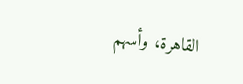القاهرة، وأسهم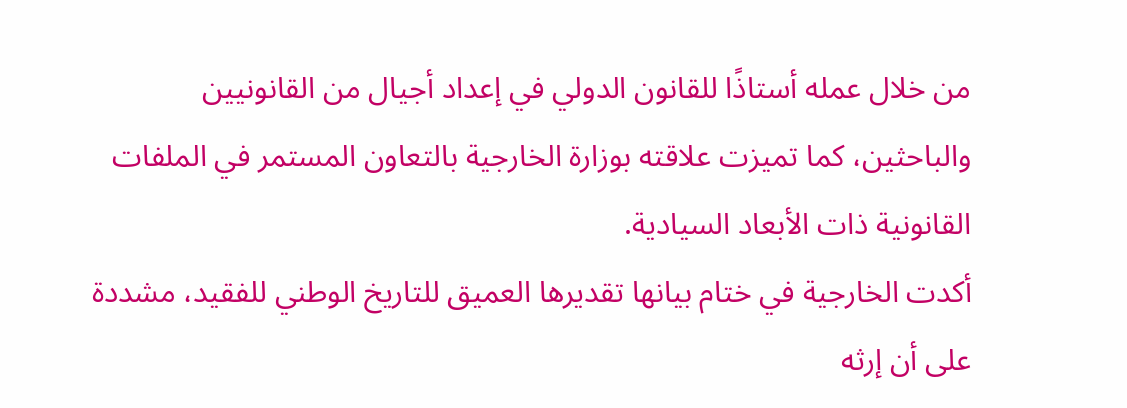من خلال عمله أستاذًا للقانون الدولي في إعداد أجيال من القانونيين والباحثين، كما تميزت علاقته بوزارة الخارجية بالتعاون المستمر في الملفات القانونية ذات الأبعاد السيادية.
أكدت الخارجية في ختام بيانها تقديرها العميق للتاريخ الوطني للفقيد، مشددة على أن إرثه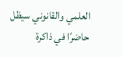العلمي والقانوني سيظل حاضرًا في ذاكرة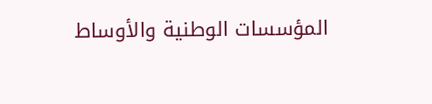المؤسسات الوطنية والأوساط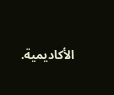الأكاديمية.